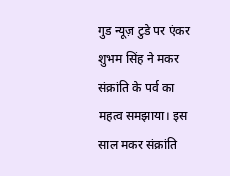गुड न्यूज़ टुडे पर एंकर शुभम सिंह ने मकर संक्रांति के पर्व का महत्व समझाया। इस साल मकर संक्रांति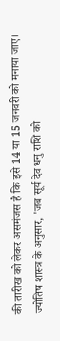की तारीख को लेकर असमंजस है कि इसे 14 या 15 जनवरी को मनाया जाए। ज्योतिष शास्त्र के अनुसार, 'जब सूर्य देव धनु राशि को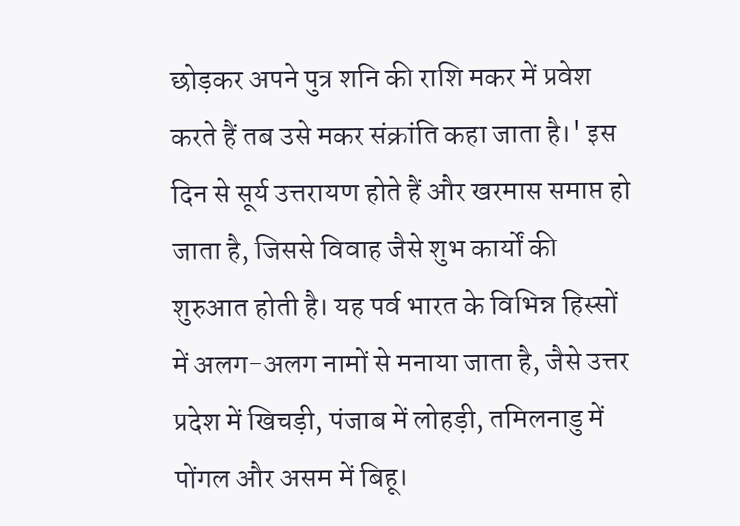छोड़कर अपने पुत्र शनि की राशि मकर में प्रवेश करते हैं तब उसे मकर संक्रांति कहा जाता है।' इस दिन से सूर्य उत्तरायण होते हैं और खरमास समाप्त हो जाता है, जिससे विवाह जैसे शुभ कार्यों की शुरुआत होती है। यह पर्व भारत के विभिन्न हिस्सों में अलग-अलग नामों से मनाया जाता है, जैसे उत्तर प्रदेश में खिचड़ी, पंजाब में लोहड़ी, तमिलनाडु में पोंगल और असम में बिहू।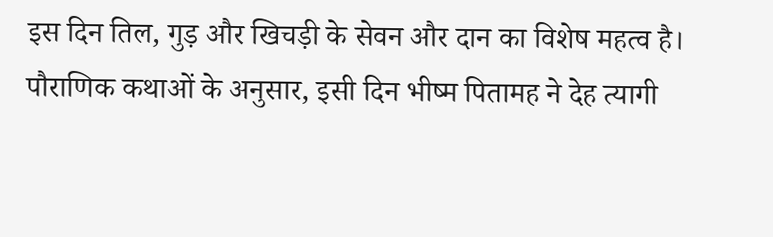इस दिन तिल, गुड़ और खिचड़ी के सेवन और दान का विशेष महत्व है। पौराणिक कथाओं के अनुसार, इसी दिन भीष्म पितामह ने देह त्यागी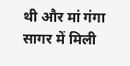थी और मां गंगा सागर में मिली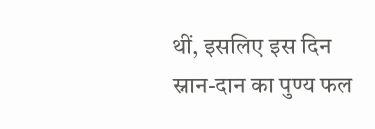थीं, इसलिए इस दिन स्नान-दान का पुण्य फल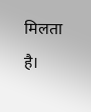मिलता है।